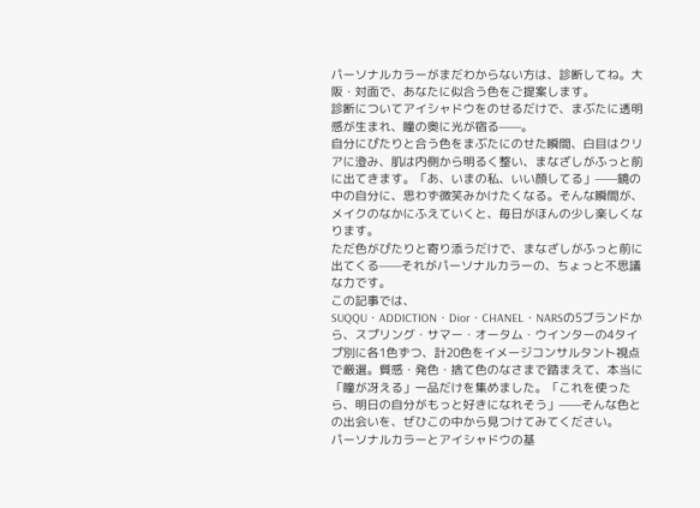パーソナルカラーがまだわからない方は、診断してね。大阪・対面で、あなたに似合う色をご提案します。
診断についてアイシャドウをのせるだけで、まぶたに透明感が生まれ、瞳の奥に光が宿る——。
自分にぴたりと合う色をまぶたにのせた瞬間、白目はクリアに澄み、肌は内側から明るく整い、まなざしがふっと前に出てきます。「あ、いまの私、いい顔してる」——鏡の中の自分に、思わず微笑みかけたくなる。そんな瞬間が、メイクのなかにふえていくと、毎日がほんの少し楽しくなります。
ただ色がぴたりと寄り添うだけで、まなざしがふっと前に出てくる——それがパーソナルカラーの、ちょっと不思議な力です。
この記事では、SUQQU・ADDICTION・Dior・CHANEL・NARSの5ブランドから、スプリング・サマー・オータム・ウインターの4タイプ別に各1色ずつ、計20色をイメージコンサルタント視点で厳選。質感・発色・捨て色のなさまで踏まえて、本当に「瞳が冴える」一品だけを集めました。「これを使ったら、明日の自分がもっと好きになれそう」——そんな色との出会いを、ぜひこの中から見つけてみてください。
パーソナルカラーとアイシャドウの基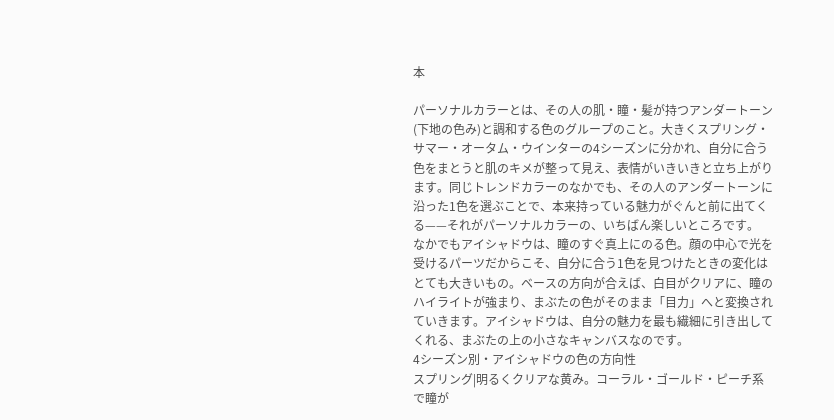本

パーソナルカラーとは、その人の肌・瞳・髪が持つアンダートーン(下地の色み)と調和する色のグループのこと。大きくスプリング・サマー・オータム・ウインターの4シーズンに分かれ、自分に合う色をまとうと肌のキメが整って見え、表情がいきいきと立ち上がります。同じトレンドカラーのなかでも、その人のアンダートーンに沿った1色を選ぶことで、本来持っている魅力がぐんと前に出てくる——それがパーソナルカラーの、いちばん楽しいところです。
なかでもアイシャドウは、瞳のすぐ真上にのる色。顔の中心で光を受けるパーツだからこそ、自分に合う1色を見つけたときの変化はとても大きいもの。ベースの方向が合えば、白目がクリアに、瞳のハイライトが強まり、まぶたの色がそのまま「目力」へと変換されていきます。アイシャドウは、自分の魅力を最も繊細に引き出してくれる、まぶたの上の小さなキャンバスなのです。
4シーズン別・アイシャドウの色の方向性
スプリング|明るくクリアな黄み。コーラル・ゴールド・ピーチ系で瞳が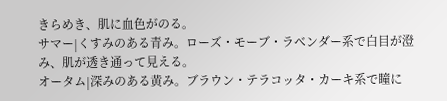きらめき、肌に血色がのる。
サマー|くすみのある青み。ローズ・モーブ・ラベンダー系で白目が澄み、肌が透き通って見える。
オータム|深みのある黄み。ブラウン・テラコッタ・カーキ系で瞳に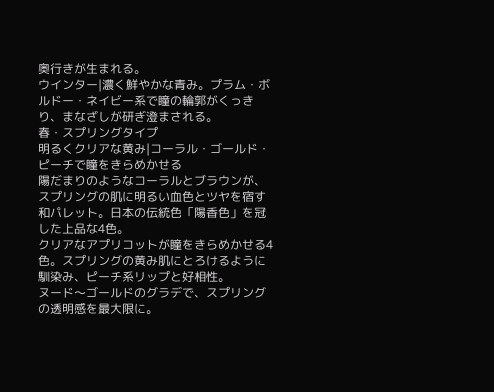奥行きが生まれる。
ウインター|濃く鮮やかな青み。プラム・ボルドー・ネイビー系で瞳の輪郭がくっきり、まなざしが研ぎ澄まされる。
春・スプリングタイプ
明るくクリアな黄み|コーラル・ゴールド・ピーチで瞳をきらめかせる
陽だまりのようなコーラルとブラウンが、スプリングの肌に明るい血色とツヤを宿す和パレット。日本の伝統色「陽香色」を冠した上品な4色。
クリアなアプリコットが瞳をきらめかせる4色。スプリングの黄み肌にとろけるように馴染み、ピーチ系リップと好相性。
ヌード〜ゴールドのグラデで、スプリングの透明感を最大限に。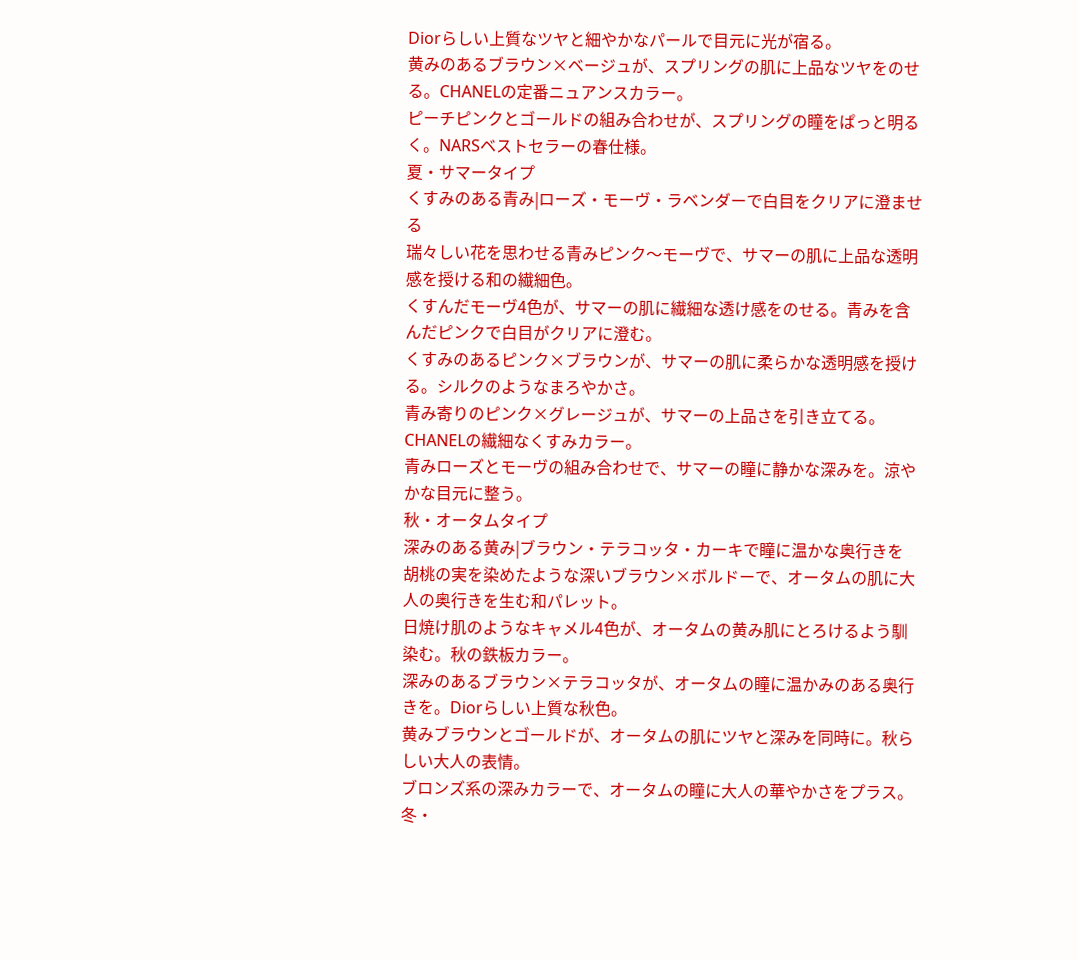Diorらしい上質なツヤと細やかなパールで目元に光が宿る。
黄みのあるブラウン×ベージュが、スプリングの肌に上品なツヤをのせる。CHANELの定番ニュアンスカラー。
ピーチピンクとゴールドの組み合わせが、スプリングの瞳をぱっと明るく。NARSベストセラーの春仕様。
夏・サマータイプ
くすみのある青み|ローズ・モーヴ・ラベンダーで白目をクリアに澄ませる
瑞々しい花を思わせる青みピンク〜モーヴで、サマーの肌に上品な透明感を授ける和の繊細色。
くすんだモーヴ4色が、サマーの肌に繊細な透け感をのせる。青みを含んだピンクで白目がクリアに澄む。
くすみのあるピンク×ブラウンが、サマーの肌に柔らかな透明感を授ける。シルクのようなまろやかさ。
青み寄りのピンク×グレージュが、サマーの上品さを引き立てる。CHANELの繊細なくすみカラー。
青みローズとモーヴの組み合わせで、サマーの瞳に静かな深みを。涼やかな目元に整う。
秋・オータムタイプ
深みのある黄み|ブラウン・テラコッタ・カーキで瞳に温かな奥行きを
胡桃の実を染めたような深いブラウン×ボルドーで、オータムの肌に大人の奥行きを生む和パレット。
日焼け肌のようなキャメル4色が、オータムの黄み肌にとろけるよう馴染む。秋の鉄板カラー。
深みのあるブラウン×テラコッタが、オータムの瞳に温かみのある奥行きを。Diorらしい上質な秋色。
黄みブラウンとゴールドが、オータムの肌にツヤと深みを同時に。秋らしい大人の表情。
ブロンズ系の深みカラーで、オータムの瞳に大人の華やかさをプラス。
冬・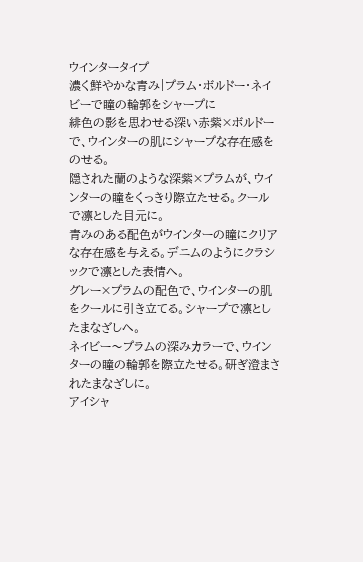ウインタータイプ
濃く鮮やかな青み|プラム・ボルドー・ネイビーで瞳の輪郭をシャープに
緋色の影を思わせる深い赤紫×ボルドーで、ウインターの肌にシャープな存在感をのせる。
隠された蘭のような深紫×プラムが、ウインターの瞳をくっきり際立たせる。クールで凛とした目元に。
青みのある配色がウインターの瞳にクリアな存在感を与える。デニムのようにクラシックで凛とした表情へ。
グレー×プラムの配色で、ウインターの肌をクールに引き立てる。シャープで凛としたまなざしへ。
ネイビー〜プラムの深みカラーで、ウインターの瞳の輪郭を際立たせる。研ぎ澄まされたまなざしに。
アイシャ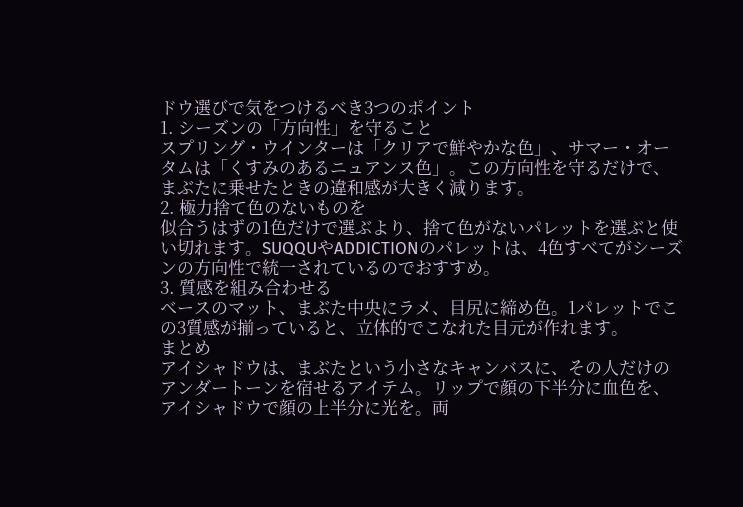ドウ選びで気をつけるべき3つのポイント
1. シーズンの「方向性」を守ること
スプリング・ウインターは「クリアで鮮やかな色」、サマー・オータムは「くすみのあるニュアンス色」。この方向性を守るだけで、まぶたに乗せたときの違和感が大きく減ります。
2. 極力捨て色のないものを
似合うはずの1色だけで選ぶより、捨て色がないパレットを選ぶと使い切れます。SUQQUやADDICTIONのパレットは、4色すべてがシーズンの方向性で統一されているのでおすすめ。
3. 質感を組み合わせる
ベースのマット、まぶた中央にラメ、目尻に締め色。1パレットでこの3質感が揃っていると、立体的でこなれた目元が作れます。
まとめ
アイシャドウは、まぶたという小さなキャンバスに、その人だけのアンダートーンを宿せるアイテム。リップで顔の下半分に血色を、アイシャドウで顔の上半分に光を。両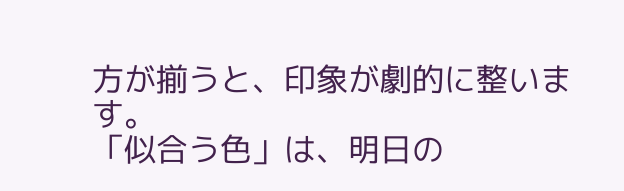方が揃うと、印象が劇的に整います。
「似合う色」は、明日の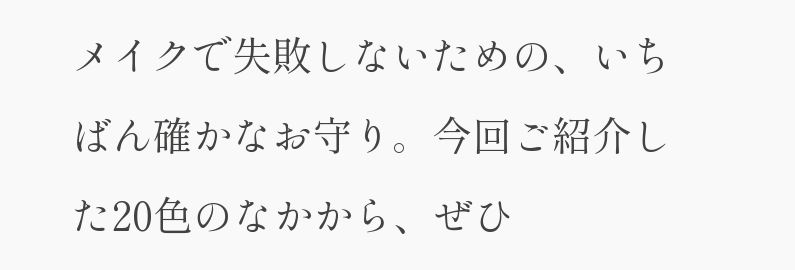メイクで失敗しないための、いちばん確かなお守り。今回ご紹介した20色のなかから、ぜひ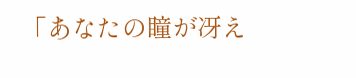「あなたの瞳が冴え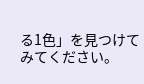る1色」を見つけてみてください。